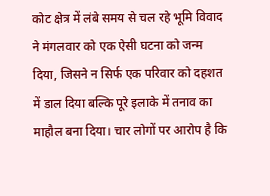कोट क्षेत्र में लंबे समय से चल रहे भूमि विवाद ने मंगलवार को एक ऐसी घटना को जन्म दिया, जिसने न सिर्फ एक परिवार को दहशत में डाल दिया बल्कि पूरे इलाके में तनाव का माहौल बना दिया। चार लोगों पर आरोप है कि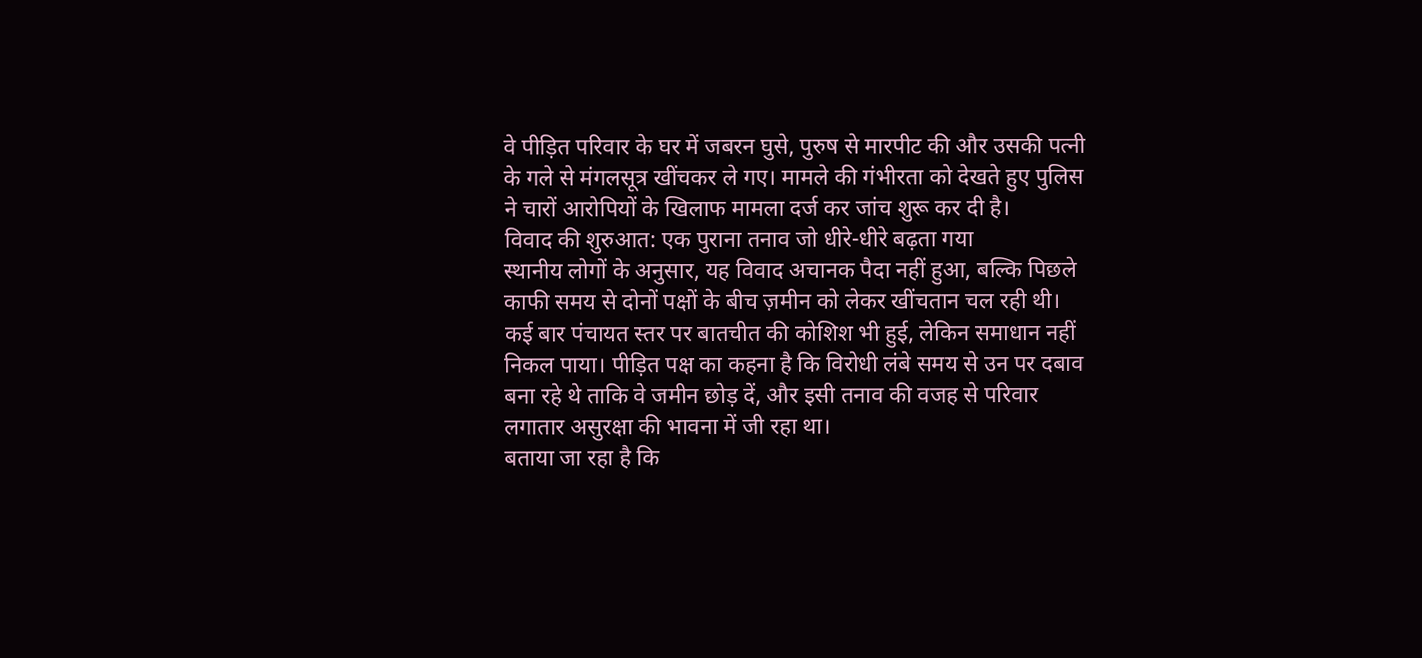वे पीड़ित परिवार के घर में जबरन घुसे, पुरुष से मारपीट की और उसकी पत्नी के गले से मंगलसूत्र खींचकर ले गए। मामले की गंभीरता को देखते हुए पुलिस ने चारों आरोपियों के खिलाफ मामला दर्ज कर जांच शुरू कर दी है।
विवाद की शुरुआत: एक पुराना तनाव जो धीरे-धीरे बढ़ता गया
स्थानीय लोगों के अनुसार, यह विवाद अचानक पैदा नहीं हुआ, बल्कि पिछले काफी समय से दोनों पक्षों के बीच ज़मीन को लेकर खींचतान चल रही थी। कई बार पंचायत स्तर पर बातचीत की कोशिश भी हुई, लेकिन समाधान नहीं निकल पाया। पीड़ित पक्ष का कहना है कि विरोधी लंबे समय से उन पर दबाव बना रहे थे ताकि वे जमीन छोड़ दें, और इसी तनाव की वजह से परिवार लगातार असुरक्षा की भावना में जी रहा था।
बताया जा रहा है कि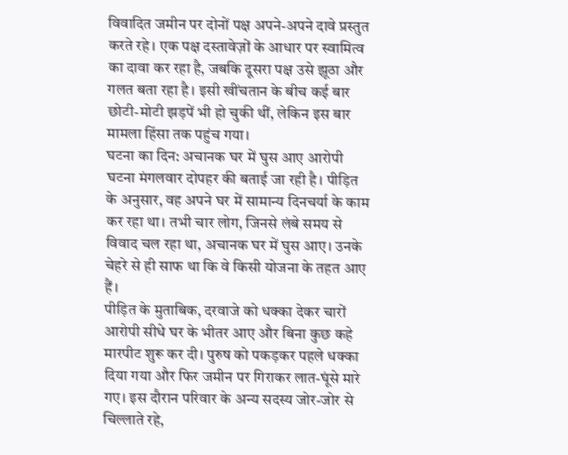विवादित जमीन पर दोनों पक्ष अपने-अपने दावे प्रस्तुत करते रहे। एक पक्ष दस्तावेज़ों के आधार पर स्वामित्व का दावा कर रहा है, जबकि दूसरा पक्ष उसे झूठा और गलत बता रहा है। इसी खींचतान के बीच कई बार छोटी-मोटी झड़पें भी हो चुकी थीं, लेकिन इस बार मामला हिंसा तक पहुंच गया।
घटना का दिन: अचानक घर में घुस आए आरोपी
घटना मंगलवार दोपहर की बताई जा रही है। पीड़ित के अनुसार, वह अपने घर में सामान्य दिनचर्या के काम कर रहा था। तभी चार लोग, जिनसे लंबे समय से विवाद चल रहा था, अचानक घर में घुस आए। उनके चेहरे से ही साफ था कि वे किसी योजना के तहत आए हैं।
पीड़ित के मुताबिक, दरवाजे को धक्का देकर चारों आरोपी सीधे घर के भीतर आए और बिना कुछ कहे मारपीट शुरू कर दी। पुरुष को पकड़कर पहले धक्का दिया गया और फिर जमीन पर गिराकर लात-घूंसे मारे गए। इस दौरान परिवार के अन्य सदस्य जोर-जोर से चिल्लाते रहे,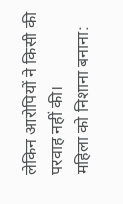लेकिन आरोपियों ने किसी की परवाह नहीं की।
महिला को निशाना बनाना: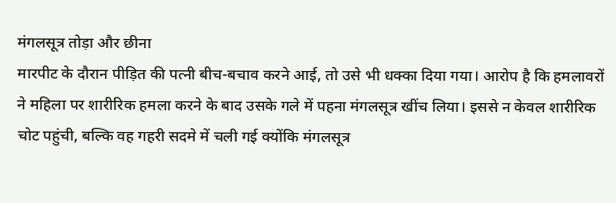मंगलसूत्र तोड़ा और छीना
मारपीट के दौरान पीड़ित की पत्नी बीच-बचाव करने आई, तो उसे भी धक्का दिया गया। आरोप है कि हमलावरों ने महिला पर शारीरिक हमला करने के बाद उसके गले में पहना मंगलसूत्र खींच लिया। इससे न केवल शारीरिक चोट पहुंची, बल्कि वह गहरी सदमे में चली गई क्योंकि मंगलसूत्र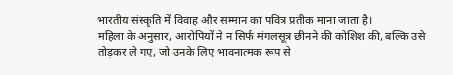भारतीय संस्कृति में विवाह और सम्मान का पवित्र प्रतीक माना जाता है।
महिला के अनुसार, आरोपियों ने न सिर्फ मंगलसूत्र छीनने की कोशिश की, बल्कि उसे तोड़कर ले गए, जो उनके लिए भावनात्मक रूप से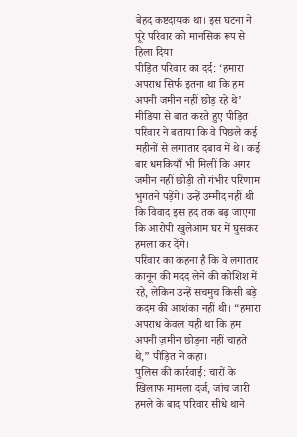बेहद कष्टदायक था। इस घटना ने पूरे परिवार को मानसिक रूप से हिला दिया
पीड़ित परिवार का दर्द: ‘हमारा अपराध सिर्फ इतना था कि हम अपनी जमीन नहीं छोड़ रहे थे’
मीडिया से बात करते हुए पीड़ित परिवार ने बताया कि वे पिछले कई महीनों से लगातार दबाव में थे। कई बार धमकियाँ भी मिलीं कि अगर जमीन नहीं छोड़ी तो गंभीर परिणाम भुगतने पड़ेंगे। उन्हें उम्मीद नहीं थी कि विवाद इस हद तक बढ़ जाएगा कि आरोपी खुलेआम घर में घुसकर हमला कर देंगे।
परिवार का कहना है कि वे लगातार कानून की मदद लेने की कोशिश में रहे, लेकिन उन्हें सचमुच किसी बड़े कदम की आशंका नहीं थी। “हमारा अपराध केवल यही था कि हम अपनी ज़मीन छोड़ना नहीं चाहते थे,” पीड़ित ने कहा।
पुलिस की कार्रवाई: चारों के खिलाफ मामला दर्ज, जांच जारी
हमले के बाद परिवार सीधे थाने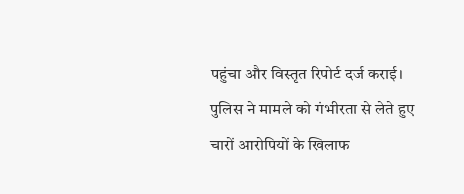पहुंचा और विस्तृत रिपोर्ट दर्ज कराई। पुलिस ने मामले को गंभीरता से लेते हुए चारों आरोपियों के खिलाफ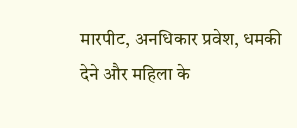मारपीट, अनधिकार प्रवेश, धमकी देने और महिला के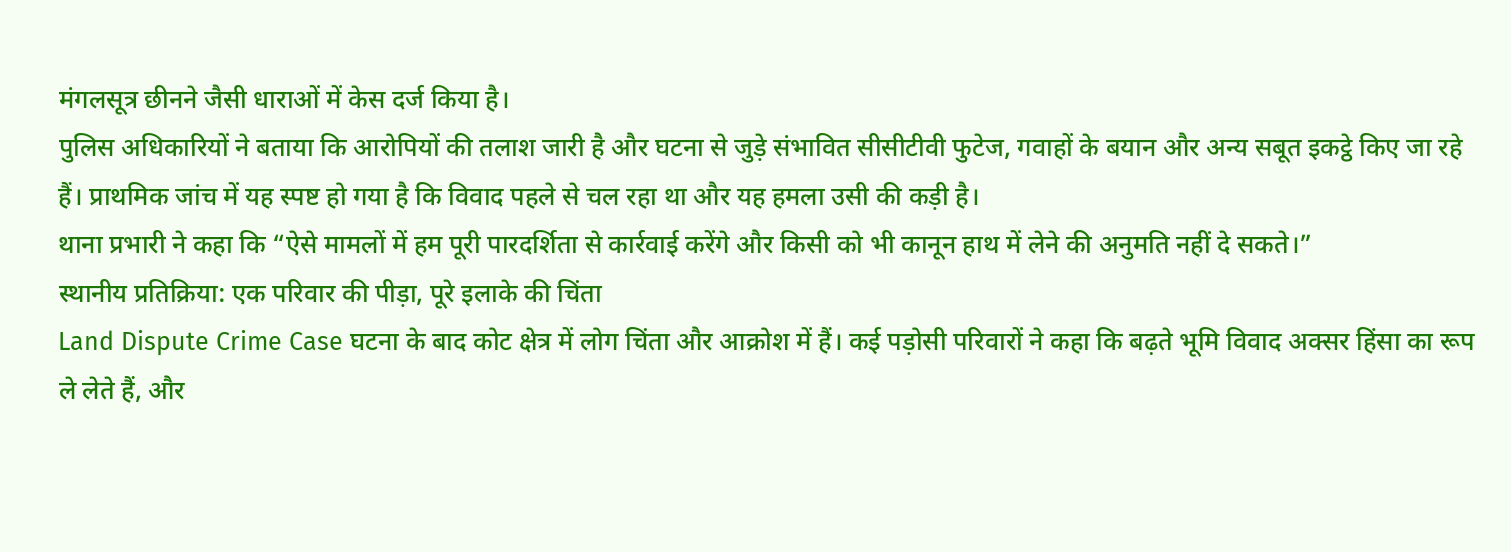मंगलसूत्र छीनने जैसी धाराओं में केस दर्ज किया है।
पुलिस अधिकारियों ने बताया कि आरोपियों की तलाश जारी है और घटना से जुड़े संभावित सीसीटीवी फुटेज, गवाहों के बयान और अन्य सबूत इकट्ठे किए जा रहे हैं। प्राथमिक जांच में यह स्पष्ट हो गया है कि विवाद पहले से चल रहा था और यह हमला उसी की कड़ी है।
थाना प्रभारी ने कहा कि “ऐसे मामलों में हम पूरी पारदर्शिता से कार्रवाई करेंगे और किसी को भी कानून हाथ में लेने की अनुमति नहीं दे सकते।”
स्थानीय प्रतिक्रिया: एक परिवार की पीड़ा, पूरे इलाके की चिंता
Land Dispute Crime Case घटना के बाद कोट क्षेत्र में लोग चिंता और आक्रोश में हैं। कई पड़ोसी परिवारों ने कहा कि बढ़ते भूमि विवाद अक्सर हिंसा का रूप ले लेते हैं, और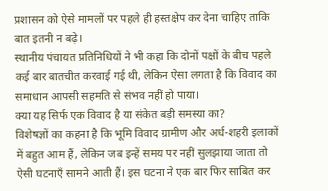प्रशासन को ऐसे मामलों पर पहले ही हस्तक्षेप कर देना चाहिए ताकि बात इतनी न बढ़े।
स्थानीय पंचायत प्रतिनिधियों ने भी कहा कि दोनों पक्षों के बीच पहले कई बार बातचीत करवाई गई थी, लेकिन ऐसा लगता है कि विवाद का समाधान आपसी सहमति से संभव नहीं हो पाया।
क्या यह सिर्फ एक विवाद है या संकेत बड़ी समस्या का?
विशेषज्ञों का कहना है कि भूमि विवाद ग्रामीण और अर्ध-शहरी इलाकों में बहुत आम हैं, लेकिन जब इन्हें समय पर नहीं सुलझाया जाता तो ऐसी घटनाएँ सामने आती हैं। इस घटना ने एक बार फिर साबित कर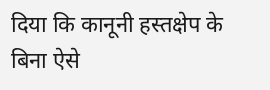दिया कि कानूनी हस्तक्षेप के बिना ऐसे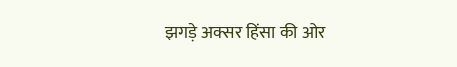झगड़े अक्सर हिंसा की ओर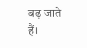बढ़ जाते हैं।